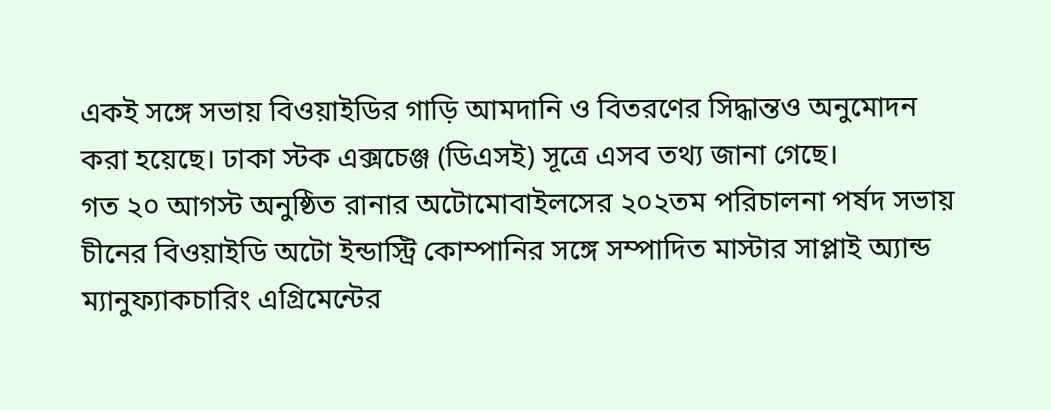একই সঙ্গে সভায় বিওয়াইডির গাড়ি আমদানি ও বিতরণের সিদ্ধান্তও অনুমোদন করা হয়েছে। ঢাকা স্টক এক্সচেঞ্জ (ডিএসই) সূত্রে এসব তথ্য জানা গেছে।
গত ২০ আগস্ট অনুষ্ঠিত রানার অটোমোবাইলসের ২০২তম পরিচালনা পর্ষদ সভায় চীনের বিওয়াইডি অটো ইন্ডাস্ট্রি কোম্পানির সঙ্গে সম্পাদিত মাস্টার সাপ্লাই অ্যান্ড ম্যানুফ্যাকচারিং এগ্রিমেন্টের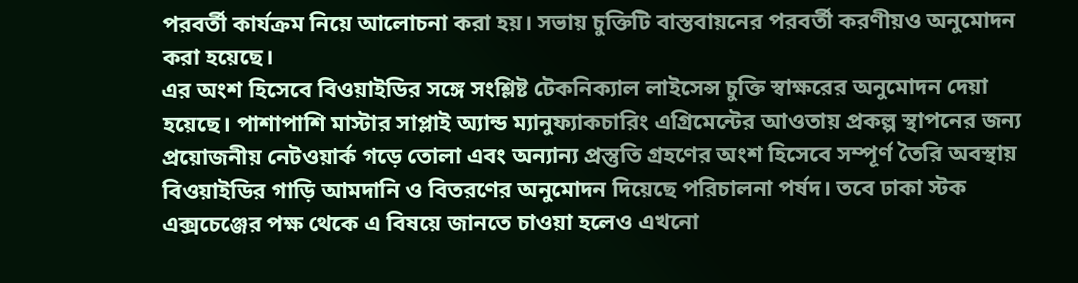পরবর্তী কার্যক্রম নিয়ে আলোচনা করা হয়। সভায় চুক্তিটি বাস্তবায়নের পরবর্তী করণীয়ও অনুমোদন করা হয়েছে।
এর অংশ হিসেবে বিওয়াইডির সঙ্গে সংশ্লিষ্ট টেকনিক্যাল লাইসেন্স চুক্তি স্বাক্ষরের অনুমোদন দেয়া হয়েছে। পাশাপাশি মাস্টার সাপ্লাই অ্যান্ড ম্যানুফ্যাকচারিং এগ্রিমেন্টের আওতায় প্রকল্প স্থাপনের জন্য প্রয়োজনীয় নেটওয়ার্ক গড়ে তোলা এবং অন্যান্য প্রস্তুতি গ্রহণের অংশ হিসেবে সম্পূর্ণ তৈরি অবস্থায় বিওয়াইডির গাড়ি আমদানি ও বিতরণের অনুমোদন দিয়েছে পরিচালনা পর্ষদ। তবে ঢাকা স্টক এক্সচেঞ্জের পক্ষ থেকে এ বিষয়ে জানতে চাওয়া হলেও এখনো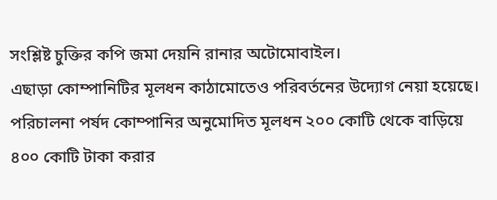সংশ্লিষ্ট চুক্তির কপি জমা দেয়নি রানার অটোমোবাইল।
এছাড়া কোম্পানিটির মূলধন কাঠামোতেও পরিবর্তনের উদ্যোগ নেয়া হয়েছে। পরিচালনা পর্ষদ কোম্পানির অনুমোদিত মূলধন ২০০ কোটি থেকে বাড়িয়ে ৪০০ কোটি টাকা করার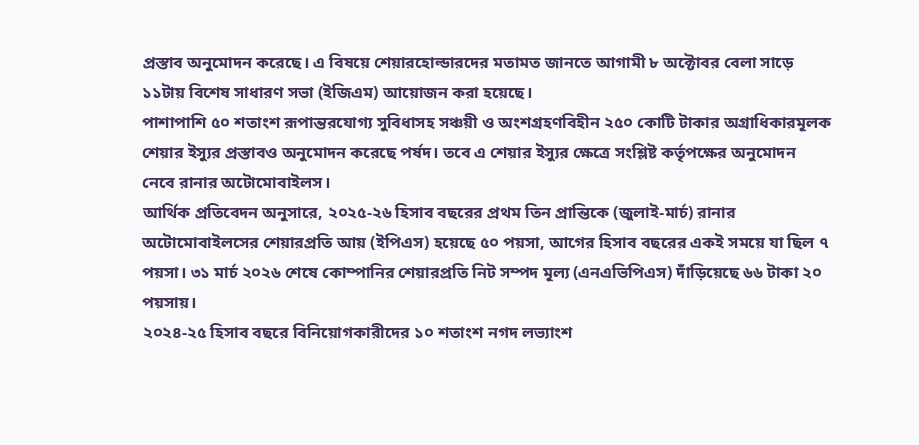প্রস্তাব অনুমোদন করেছে। এ বিষয়ে শেয়ারহোল্ডারদের মতামত জানতে আগামী ৮ অক্টোবর বেলা সাড়ে ১১টায় বিশেষ সাধারণ সভা (ইজিএম) আয়োজন করা হয়েছে।
পাশাপাশি ৫০ শতাংশ রূপান্তরযোগ্য সুবিধাসহ সঞ্চয়ী ও অংশগ্রহণবিহীন ২৫০ কোটি টাকার অগ্রাধিকারমূলক শেয়ার ইস্যুর প্রস্তাবও অনুমোদন করেছে পর্ষদ। তবে এ শেয়ার ইস্যুর ক্ষেত্রে সংশ্লিষ্ট কর্তৃপক্ষের অনুমোদন নেবে রানার অটোমোবাইলস।
আর্থিক প্রতিবেদন অনুসারে, ২০২৫-২৬ হিসাব বছরের প্রথম তিন প্রান্তিকে (জুলাই-মার্চ) রানার অটোমোবাইলসের শেয়ারপ্রতি আয় (ইপিএস) হয়েছে ৫০ পয়সা, আগের হিসাব বছরের একই সময়ে যা ছিল ৭ পয়সা। ৩১ মার্চ ২০২৬ শেষে কোম্পানির শেয়ারপ্রতি নিট সম্পদ মূল্য (এনএভিপিএস) দাঁড়িয়েছে ৬৬ টাকা ২০ পয়সায়।
২০২৪-২৫ হিসাব বছরে বিনিয়োগকারীদের ১০ শতাংশ নগদ লভ্যাংশ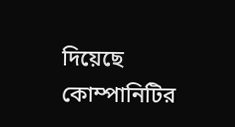দিয়েছে কোম্পানিটির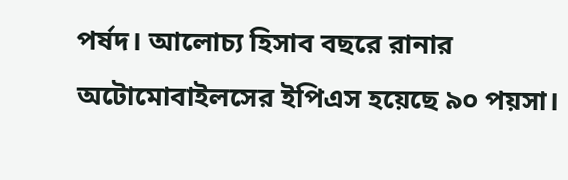পর্ষদ। আলোচ্য হিসাব বছরে রানার অটোমোবাইলসের ইপিএস হয়েছে ৯০ পয়সা।